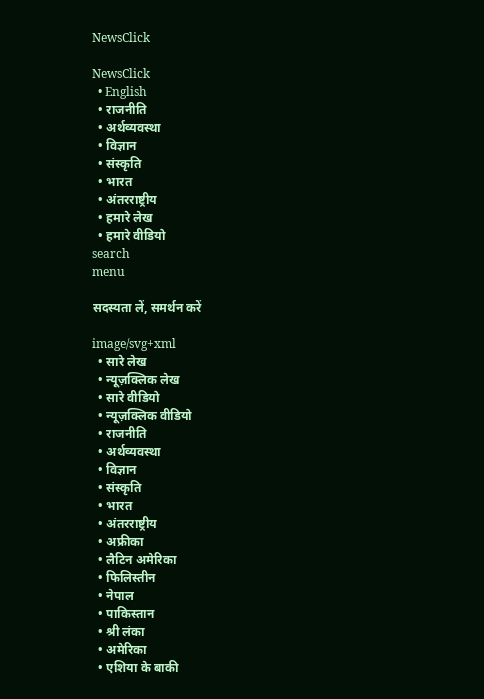NewsClick

NewsClick
  • English
  • राजनीति
  • अर्थव्यवस्था
  • विज्ञान
  • संस्कृति
  • भारत
  • अंतरराष्ट्रीय
  • हमारे लेख
  • हमारे वीडियो
search
menu

सदस्यता लें, समर्थन करें

image/svg+xml
  • सारे लेख
  • न्यूज़क्लिक लेख
  • सारे वीडियो
  • न्यूज़क्लिक वीडियो
  • राजनीति
  • अर्थव्यवस्था
  • विज्ञान
  • संस्कृति
  • भारत
  • अंतरराष्ट्रीय
  • अफ्रीका
  • लैटिन अमेरिका
  • फिलिस्तीन
  • नेपाल
  • पाकिस्तान
  • श्री लंका
  • अमेरिका
  • एशिया के बाकी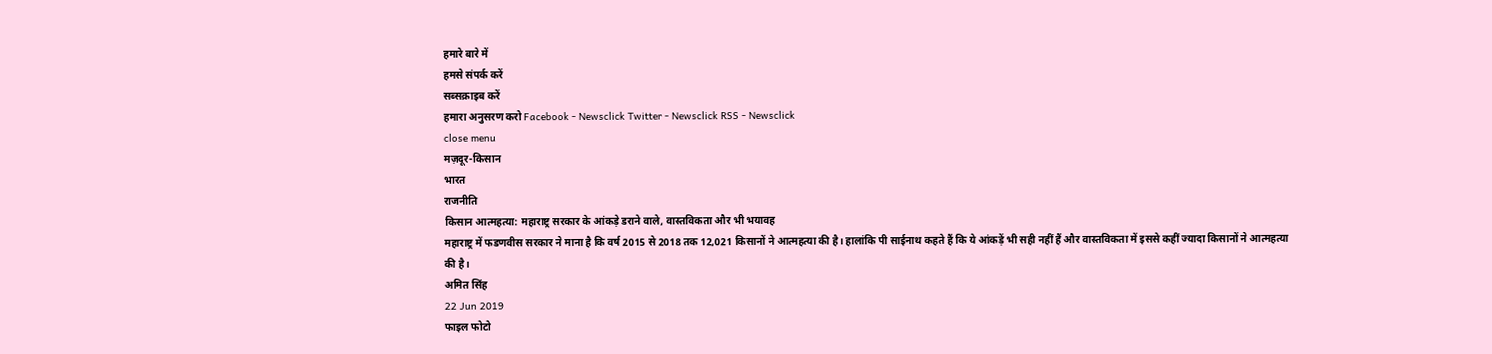हमारे बारे में
हमसे संपर्क करें
सब्सक्राइब करें
हमारा अनुसरण करो Facebook - Newsclick Twitter - Newsclick RSS - Newsclick
close menu
मज़दूर-किसान
भारत
राजनीति
किसान आत्महत्या: महाराष्ट्र सरकार के आंकड़े डराने वाले, वास्तविकता और भी भयावह
महाराष्ट्र में फडणवीस सरकार ने माना है कि वर्ष 2015 से 2018 तक 12,021 किसानों ने आत्महत्या की है। हालांकि पी साईनाथ कहते हैं कि ये आंकड़ें भी सही नहीं हैं और वास्तविकता में इससे कहीं ज्यादा किसानों ने आत्महत्या की है।
अमित सिंह
22 Jun 2019
फाइल फोटो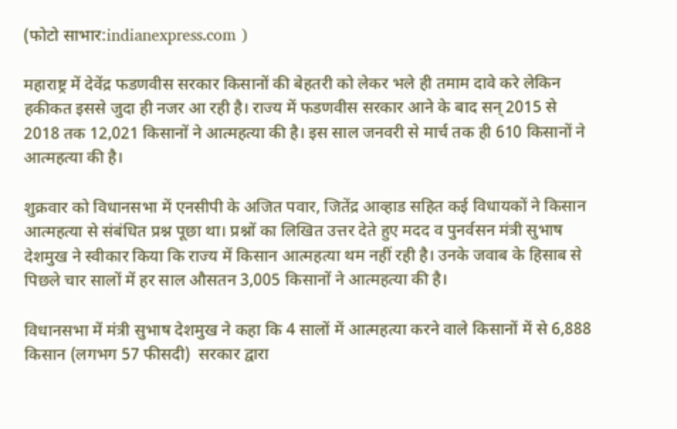(फोटो साभार:indianexpress.com )

महाराष्ट्र में देवेंद्र फडणवीस सरकार किसानों की बेहतरी को लेकर भले ही तमाम दावे करे लेकिन हकीकत इससे जुदा ही नजर आ रही है। राज्य में फडणवीस सरकार आने के बाद सन् 2015 से 2018 तक 12,021 किसानों ने आत्महत्या की है। इस साल जनवरी से मार्च तक ही 610 किसानों ने आत्महत्या की है।

शुक्रवार को विधानसभा में एनसीपी के अजित पवार, जितेंद्र आव्हाड सहित कई विधायकों ने किसान आत्महत्या से संबंधित प्रश्न पूछा था। प्रश्नों का लिखित उत्तर देते हुए मदद व पुनर्वसन मंत्री सुभाष देशमुख ने स्वीकार किया कि राज्य में किसान आत्महत्या थम नहीं रही है। उनके जवाब के हिसाब से पिछले चार सालों में हर साल औसतन 3,005 किसानों ने आत्महत्या की है।

विधानसभा में मंत्री सुभाष देशमुख ने कहा कि 4 सालों में आत्महत्या करने वाले किसानों में से 6,888 किसान (लगभग 57 फीसदी)  सरकार द्वारा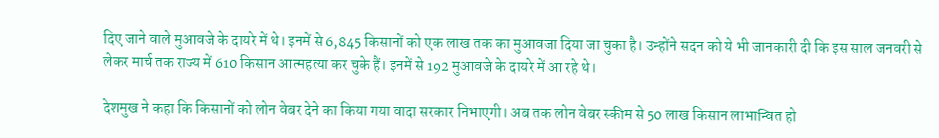दिए जाने वाले मुआवजे के दायरे में थे। इनमें से 6,845 किसानों को एक लाख तक का मुआवजा दिया जा चुका है। उन्होंने सदन को ये भी जानकारी दी कि इस साल जनवरी से लेकर मार्च तक राज्य में 610 किसान आत्महत्या कर चुके हैं। इनमें से 192 मुआवजे के दायरे में आ रहे थे।

देशमुख ने कहा कि किसानों को लोन वेबर देने का किया गया वादा सरकार निभाएगी। अब तक लोन वेबर स्कीम से 50 लाख किसान लाभान्वित हो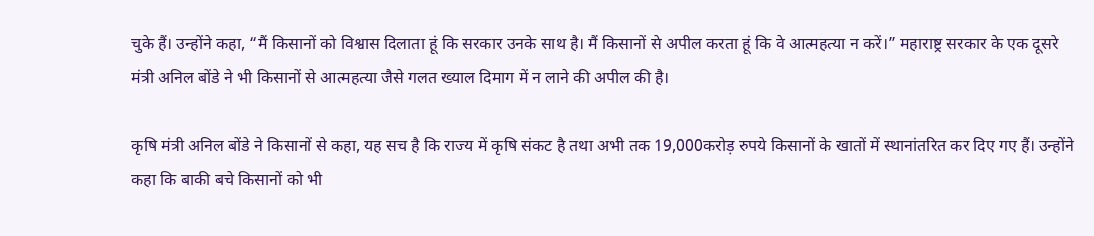चुके हैं। उन्होंने कहा, “मैं किसानों को विश्वास दिलाता हूं कि सरकार उनके साथ है। मैं किसानों से अपील करता हूं कि वे आत्महत्या न करें।” महाराष्ट्र सरकार के एक दूसरे मंत्री अनिल बोंडे ने भी किसानों से आत्महत्या जैसे गलत ख्याल दिमाग में न लाने की अपील की है।

कृषि मंत्री अनिल बोंडे ने किसानों से कहा, यह सच है कि राज्य में कृषि संकट है तथा अभी तक 19,000करोड़ रुपये किसानों के खातों में स्थानांतरित कर दिए गए हैं। उन्होंने कहा कि बाकी बचे किसानों को भी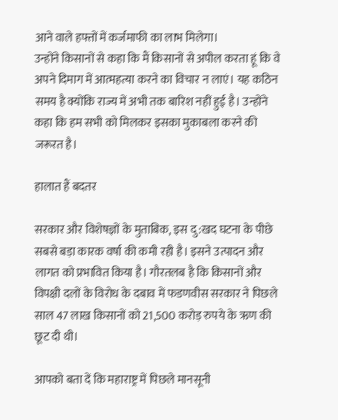आने वाले हफ्तों में कर्जमाफी का लाभ मिलेगा।
उन्होंने किसानों से कहा कि मैं किसानों से अपील करता हूं कि वे अपने दिमाग में आत्महत्या करने का विचार न लाएं। यह कठिन समय है क्योंकि राज्य में अभी तक बारिश नहीं हुई है। उन्होंने कहा कि हम सभी को मिलकर इसका मुकाबला करने की जरूरत है।

हालात हैं बदतर

सरकार और विशेषज्ञों के मुताबिक, इस दु:खद घटना के पीछे सबसे बड़ा कारक वर्षा की कमी रही है। इसने उत्पादन और लागत को प्रभावित किया है। गौरतलब है कि किसानों और विपक्षी दलों के विरोध के दबाव में फडणवीस सरकार ने पिछले साल 47 लाख किसानों को 21,500 करोड़ रुपये के ऋण की छूट दी थी।

आपको बता दें कि महाराष्ट्र में पिछले मानसूनी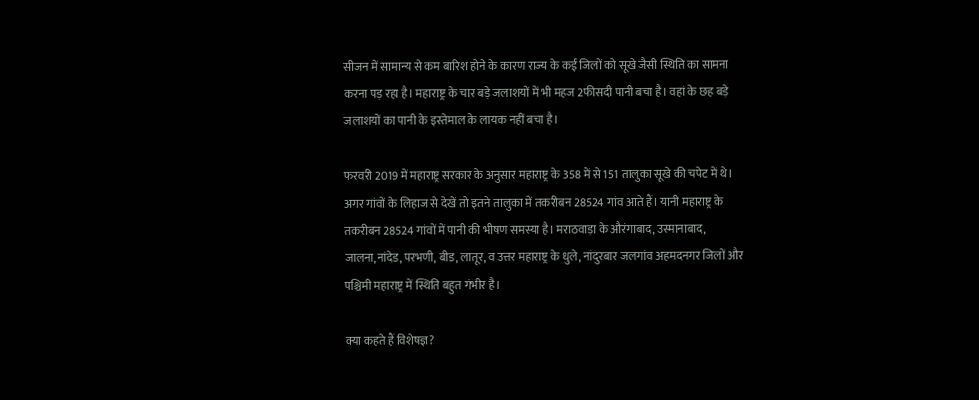सीजन में सामान्य से कम बारिश होने के कारण राज्य के कई जिलों को सूखे जैसी स्थिति का सामना करना पड़ रहा है। महाराष्ट्र के चार बड़े जलाशयों में भी महज 2फीसदी पानी बचा है। वहां के छह बड़े जलाशयों का पानी के इस्तेमाल के लायक नहीं बचा है।

फरवरी 2019 में महाराष्ट्र सरकार के अनुसार महाराष्ट्र के 358 में से 151 तालुका सूखे की चपेट में थे। अगर गांवों के लिहाज से देखें तो इतने तालुका में तकरीबन 28524 गांव आते हैं। यानी महाराष्ट्र के तकरीबन 28524 गांवों में पानी की भीषण समस्या है। मराठवाड़ा के औरंगाबाद, उस्मानाबाद, जालना,नांदेड, परभणी, बीड, लातूर, व उत्तर महाराष्ट्र के धुले, नांदुरबार जलगांव अहमदनगर जिलों और पश्चिमी महाराष्ट्र में स्थिति बहुत गंभीर है।

क्या कहते हैं विशेषज्ञ?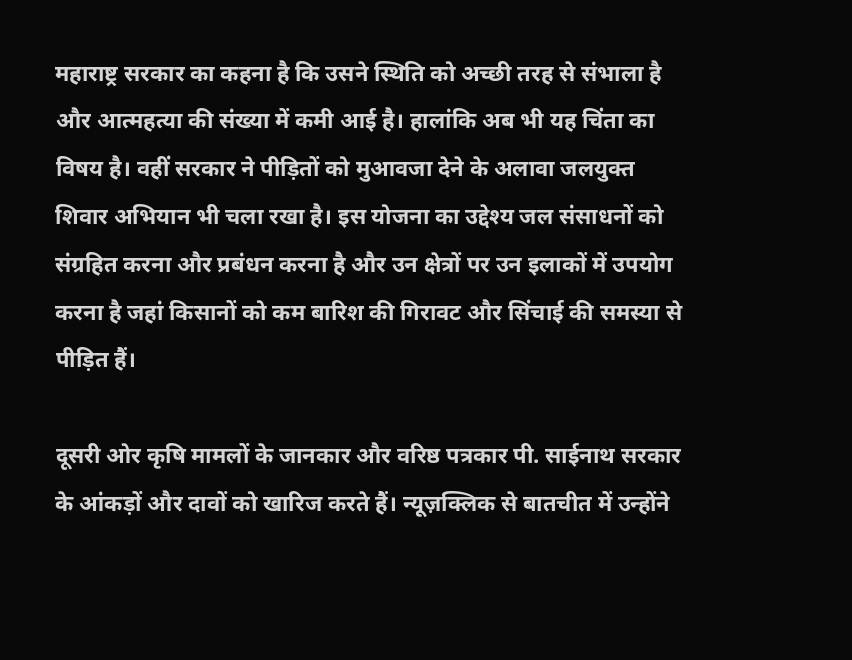महाराष्ट्र सरकार का कहना है कि उसने स्थिति को अच्छी तरह से संभाला है और आत्महत्या की संख्या में कमी आई है। हालांकि अब भी यह चिंता का विषय है। वहीं सरकार ने पीड़ितों को मुआवजा देने के अलावा जलयुक्त शिवार अभियान भी चला रखा है। इस योजना का उद्देश्य जल संसाधनों को संग्रहित करना और प्रबंधन करना है और उन क्षेत्रों पर उन इलाकों में उपयोग करना है जहां किसानों को कम बारिश की गिरावट और सिंचाई की समस्या से पीड़ित हैं।

दूसरी ओर कृषि मामलों के जानकार और वरिष्ठ पत्रकार पी. साईनाथ सरकार के आंकड़ों और दावों को खारिज करते हैं। न्यूज़क्लिक से बातचीत में उन्होंने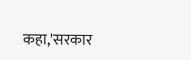कहा,'सरकार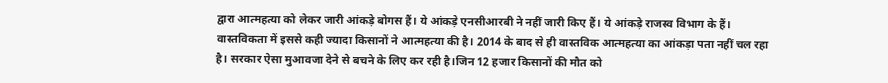द्वारा आत्महत्या को लेकर जारी आंकड़े बोगस हैं। ये आंकड़े एनसीआरबी ने नहीं जारी किए हैं। ये आंकड़े राजस्व विभाग के हैं। वास्तविकता में इससे कही ज्यादा किसानों ने आत्महत्या की है। 2014 के बाद से ही वास्तविक आत्महत्या का आंकड़ा पता नहीं चल रहा है। सरकार ऐसा मुआवजा देने से बचने के लिए कर रही है।जिन 12 हजार किसानों की मौत को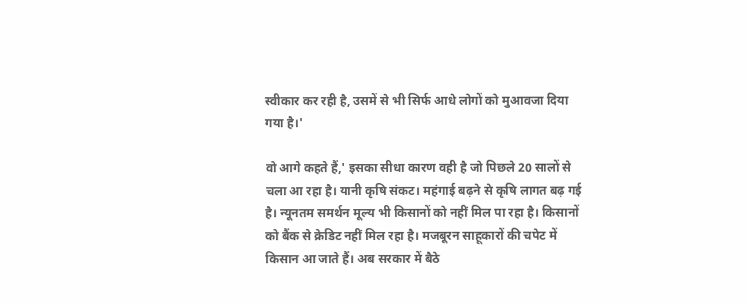स्वीकार कर रही है, उसमें से भी सिर्फ आधे लोगों को मुआवजा दिया गया है।'

वो आगे कहते हैं,' इसका सीधा कारण वही है जो पिछले 20 सालों से चला आ रहा है। यानी कृषि संकट। महंगाई बढ़ने से कृषि लागत बढ़ गई है। न्यूनतम समर्थन मूल्य भी किसानों को नहीं मिल पा रहा है। किसानों को बैंक से क्रेडिट नहीं मिल रहा है। मजबूरन साहूकारों की चपेट में किसान आ जाते हैं। अब सरकार में बैठे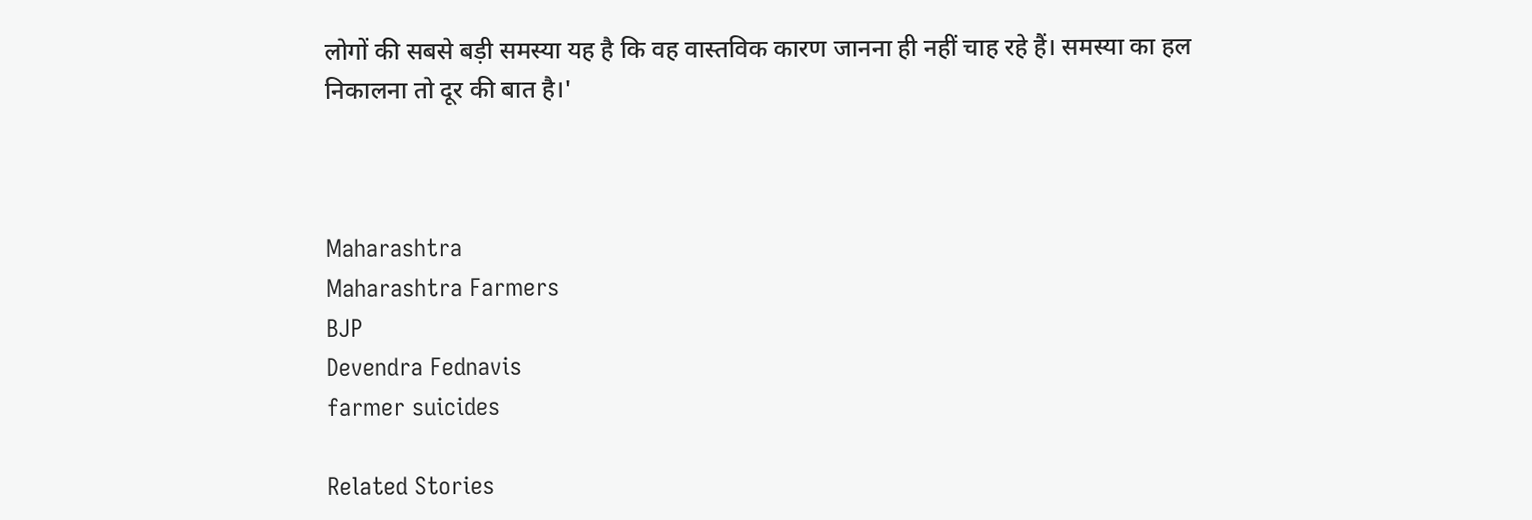लोगों की सबसे बड़ी समस्या यह है कि वह वास्तविक कारण जानना ही नहीं चाह रहे हैं। समस्या का हल निकालना तो दूर की बात है।'



Maharashtra
Maharashtra Farmers
BJP
Devendra Fednavis
farmer suicides

Related Stories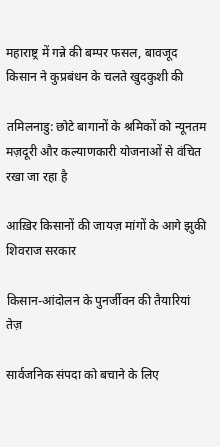महाराष्ट्र में गन्ने की बम्पर फसल, बावजूद किसान ने कुप्रबंधन के चलते खुदकुशी की

तमिलनाडु: छोटे बागानों के श्रमिकों को न्यूनतम मज़दूरी और कल्याणकारी योजनाओं से वंचित रखा जा रहा है

आख़िर किसानों की जायज़ मांगों के आगे झुकी शिवराज सरकार

किसान-आंदोलन के पुनर्जीवन की तैयारियां तेज़

सार्वजनिक संपदा को बचाने के लिए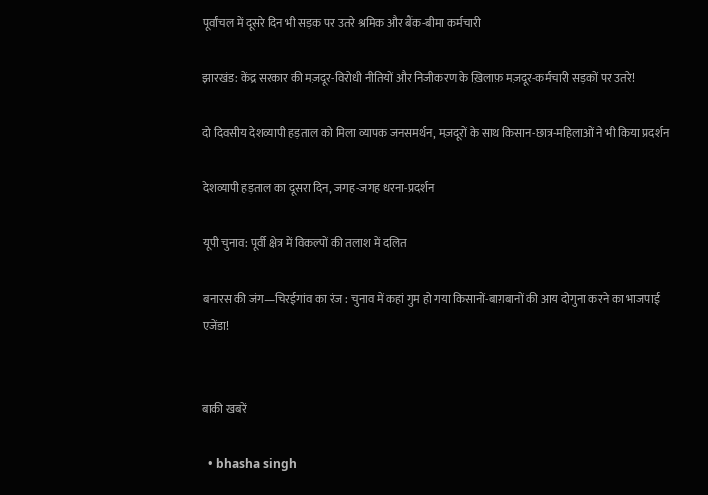पूर्वांचल में दूसरे दिन भी सड़क पर उतरे श्रमिक और बैंक-बीमा कर्मचारी

झारखंड: केंद्र सरकार की मज़दूर-विरोधी नीतियों और निजीकरण के ख़िलाफ़ मज़दूर-कर्मचारी सड़कों पर उतरे!

दो दिवसीय देशव्यापी हड़ताल को मिला व्यापक जनसमर्थन, मज़दूरों के साथ किसान-छात्र-महिलाओं ने भी किया प्रदर्शन

देशव्यापी हड़ताल का दूसरा दिन, जगह-जगह धरना-प्रदर्शन

यूपी चुनाव: पूर्वी क्षेत्र में विकल्पों की तलाश में दलित

बनारस की जंग—चिरईगांव का रंज : चुनाव में कहां गुम हो गया किसानों-बाग़बानों की आय दोगुना करने का भाजपाई एजेंडा!


बाकी खबरें

  • bhasha singh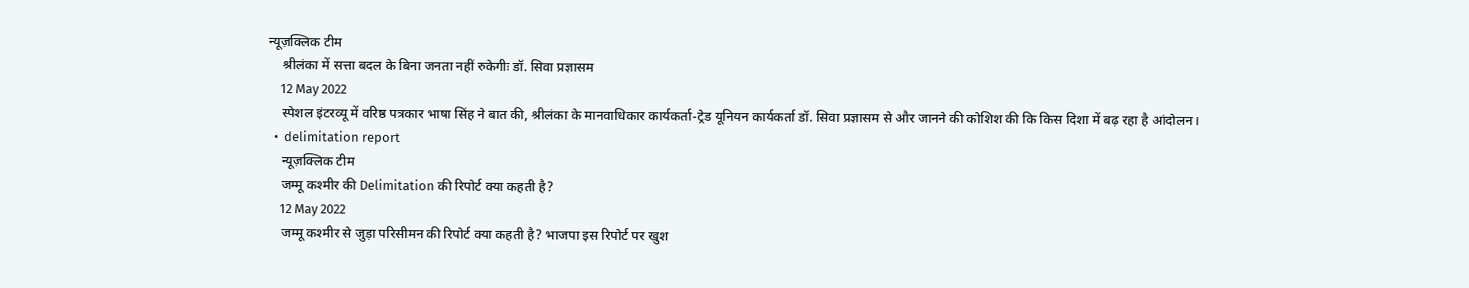न्यूज़क्लिक टीम
    श्रीलंका में सत्ता बदल के बिना जनता नहीं रुकेगीः डॉ. सिवा प्रज्ञासम
    12 May 2022
    स्पेशल इंटरव्यू में वरिष्ठ पत्रकार भाषा सिंह ने बात की, श्रीलंका के मानवाधिकार कार्यकर्ता-ट्रेड यूनियन कार्यकर्ता डॉ. सिवा प्रज्ञासम से और जानने की कोशिश की कि किस दिशा में बढ़ रहा है आंदोलन।
  •  delimitation report
    न्यूज़क्लिक टीम
    जम्मू कश्मीर की Delimitation की रिपोर्ट क्या कहती है?
    12 May 2022
    जम्मू कश्मीर से जुड़ा परिसीमन की रिपोर्ट क्या कहती है? भाजपा इस रिपोर्ट पर खुश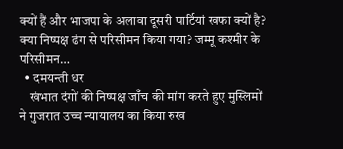क्यों हैं और भाजपा के अलावा दूसरी पार्टियां खफा क्यों है? क्या निष्पक्ष ढंग से परिसीमन किया गया? जम्मू कश्मीर के परिसीमन…
  • दमयन्ती धर
    खंभात दंगों की निष्पक्ष जाँच की मांग करते हुए मुस्लिमों ने गुजरात उच्च न्यायालय का किया रुख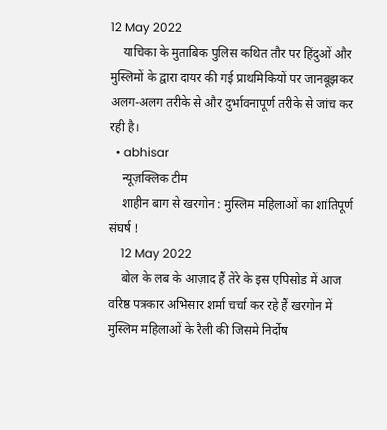12 May 2022
    याचिका के मुताबिक पुलिस कथित तौर पर हिंदुओं और मुस्लिमों के द्वारा दायर की गई प्राथमिकियों पर जानबूझकर अलग-अलग तरीके से और दुर्भावनापूर्ण तरीके से जांच कर रही है।
  • abhisar
    न्यूज़क्लिक टीम
    शाहीन बाग से खरगोन : मुस्लिम महिलाओं का शांतिपूर्ण संघर्ष !
    12 May 2022
    बोल के लब के आज़ाद हैं तेरे के इस एपिसोड में आज वरिष्ठ पत्रकार अभिसार शर्मा चर्चा कर रहे हैं खरगोन में मुस्लिम महिलाओं के रैली की जिसमे निर्दोष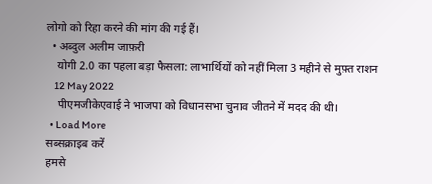लोगो को रिहा करने की मांग की गई हैं।
  • अब्दुल अलीम जाफ़री
    योगी 2.0 का पहला बड़ा फैसला: लाभार्थियों को नहीं मिला 3 महीने से मुफ़्त राशन
    12 May 2022
    पीएमजीकेएवाई ने भाजपा को विधानसभा चुनाव जीतने में मदद की थी।
  • Load More
सब्सक्राइब करें
हमसे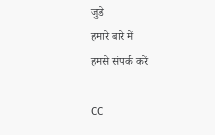जुडे
हमारे बारे में
हमसे संपर्क करें

CC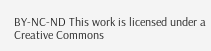BY-NC-ND This work is licensed under a Creative Commons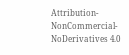Attribution-NonCommercial-NoDerivatives 4.0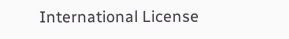International License